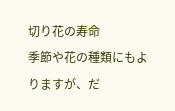切り花の寿命
季節や花の種類にもよりますが、だ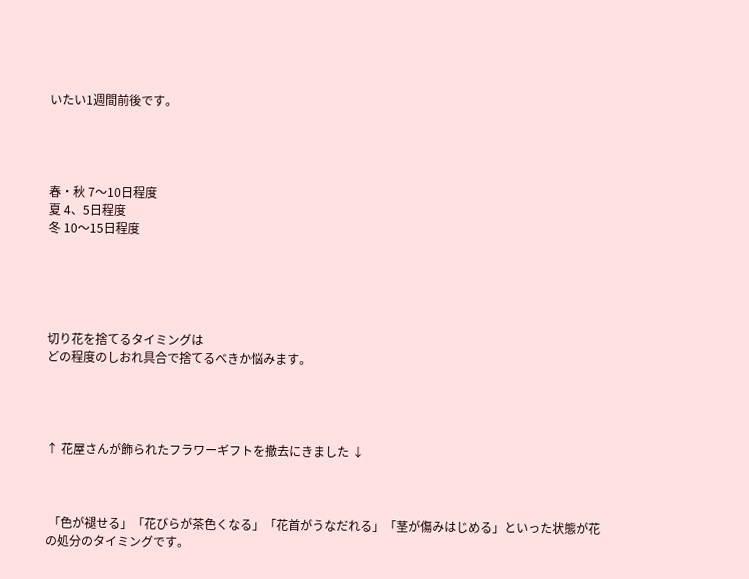いたい1週間前後です。




春・秋 7〜10日程度
夏 4、5日程度
冬 10〜15日程度





切り花を捨てるタイミングは
どの程度のしおれ具合で捨てるべきか悩みます。




↑ 花屋さんが飾られたフラワーギフトを撤去にきました ↓



 「色が褪せる」「花びらが茶色くなる」「花首がうなだれる」「茎が傷みはじめる」といった状態が花の処分のタイミングです。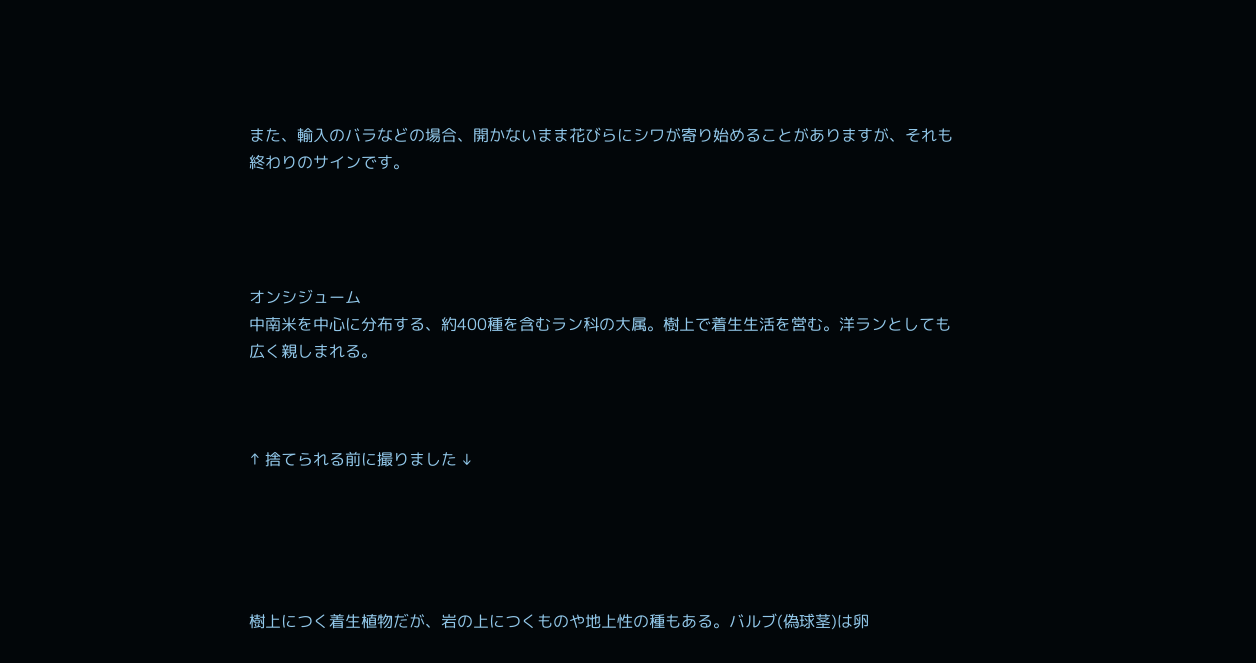また、輸入のバラなどの場合、開かないまま花びらにシワが寄り始めることがありますが、それも終わりのサインです。




オンシジューム
中南米を中心に分布する、約400種を含むラン科の大属。樹上で着生生活を営む。洋ランとしても広く親しまれる。



↑ 捨てられる前に撮りました ↓





樹上につく着生植物だが、岩の上につくものや地上性の種もある。バルブ(偽球茎)は卵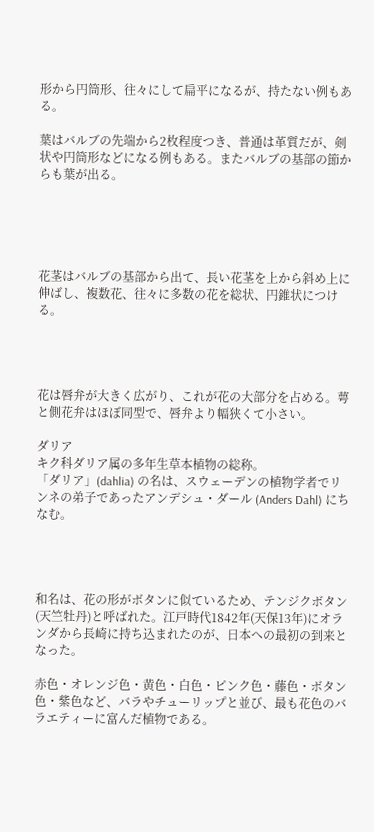形から円筒形、往々にして扁平になるが、持たない例もある。

葉はバルブの先端から2枚程度つき、普通は革質だが、剣状や円筒形などになる例もある。またバルブの基部の節からも葉が出る。





花茎はバルブの基部から出て、長い花茎を上から斜め上に伸ばし、複数花、往々に多数の花を総状、円錐状につける。




花は唇弁が大きく広がり、これが花の大部分を占める。萼と側花弁はほぼ同型で、唇弁より幅狭くて小さい。

ダリア
キク科ダリア属の多年生草本植物の総称。
「ダリア」(dahlia) の名は、スウェーデンの植物学者でリンネの弟子であったアンデシュ・ダール (Anders Dahl) にちなむ。




和名は、花の形がボタンに似ているため、テンジクボタン(天竺牡丹)と呼ばれた。江戸時代1842年(天保13年)にオランダから長崎に持ち込まれたのが、日本への最初の到来となった。

赤色・オレンジ色・黄色・白色・ピンク色・藤色・ボタン色・紫色など、バラやチューリップと並び、最も花色のバラエティーに富んだ植物である。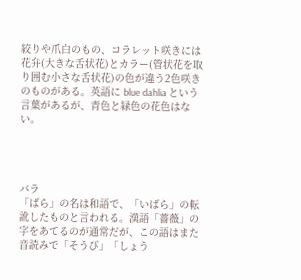絞りや爪白のもの、コラレット咲きには花弁(大きな舌状花)とカラー(管状花を取り囲む小さな舌状花)の色が違う2色咲きのものがある。英語に blue dahlia という言葉があるが、青色と緑色の花色はない。




バラ
「ばら」の名は和語で、「いばら」の転訛したものと言われる。漢語「薔薇」の字をあてるのが通常だが、この語はまた音読みで「そうび」「しょう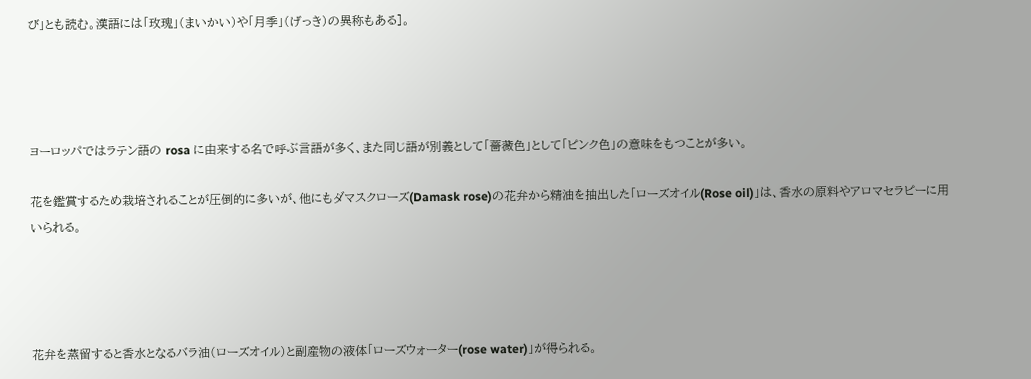び」とも読む。漢語には「玫瑰」(まいかい)や「月季」(げっき)の異称もある]。




ヨーロッパではラテン語の rosa に由来する名で呼ぶ言語が多く、また同じ語が別義として「薔薇色」として「ピンク色」の意味をもつことが多い。

花を鑑賞するため栽培されることが圧倒的に多いが、他にもダマスクローズ(Damask rose)の花弁から精油を抽出した「ローズオイル(Rose oil)」は、香水の原料やアロマセラピーに用いられる。




花弁を蒸留すると香水となるバラ油(ローズオイル)と副産物の液体「ローズウォーター(rose water)」が得られる。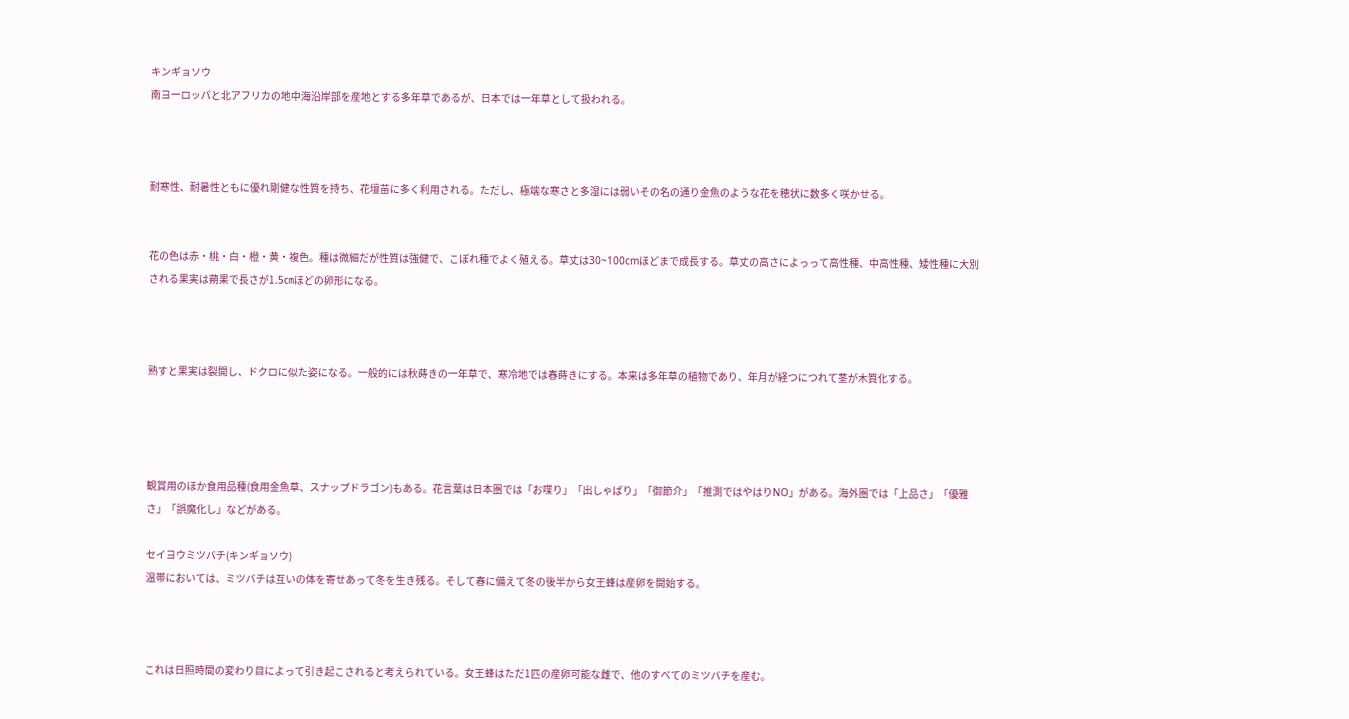キンギョソウ
南ヨーロッパと北アフリカの地中海沿岸部を産地とする多年草であるが、日本では一年草として扱われる。



耐寒性、耐暑性ともに優れ剛健な性質を持ち、花壇苗に多く利用される。ただし、極端な寒さと多湿には弱いその名の通り金魚のような花を穂状に数多く咲かせる。


花の色は赤・桃・白・橙・黄・複色。種は微細だが性質は強健で、こぼれ種でよく殖える。草丈は30~100cmほどまで成長する。草丈の高さによっって高性種、中高性種、矮性種に大別される果実は蒴果で長さが1.5㎝ほどの卵形になる。



熟すと果実は裂開し、ドクロに似た姿になる。一般的には秋蒔きの一年草で、寒冷地では春蒔きにする。本来は多年草の植物であり、年月が経つにつれて茎が木質化する。




観賞用のほか食用品種(食用金魚草、スナップドラゴン)もある。花言葉は日本圏では「お喋り」「出しゃばり」「御節介」「推測ではやはりNO」がある。海外圏では「上品さ」「優雅さ」「誤魔化し」などがある。

セイヨウミツバチ(キンギョソウ)
温帯においては、ミツバチは互いの体を寄せあって冬を生き残る。そして春に備えて冬の後半から女王蜂は産卵を開始する。



これは日照時間の変わり目によって引き起こされると考えられている。女王蜂はただ1匹の産卵可能な雌で、他のすべてのミツバチを産む。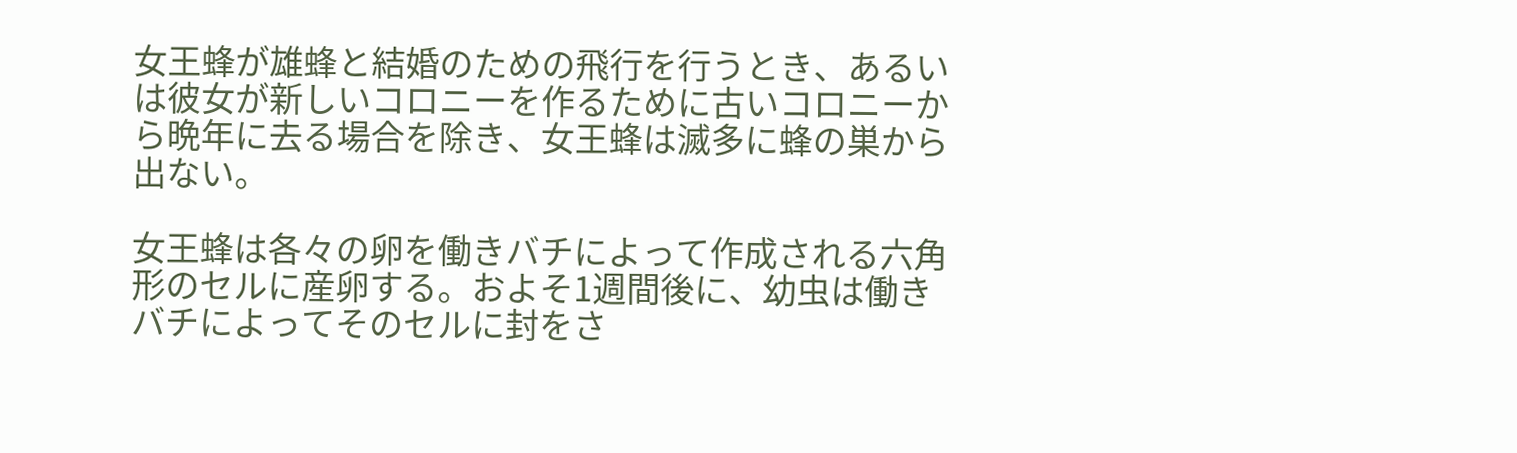女王蜂が雄蜂と結婚のための飛行を行うとき、あるいは彼女が新しいコロニーを作るために古いコロニーから晩年に去る場合を除き、女王蜂は滅多に蜂の巣から出ない。

女王蜂は各々の卵を働きバチによって作成される六角形のセルに産卵する。およそ1週間後に、幼虫は働きバチによってそのセルに封をさ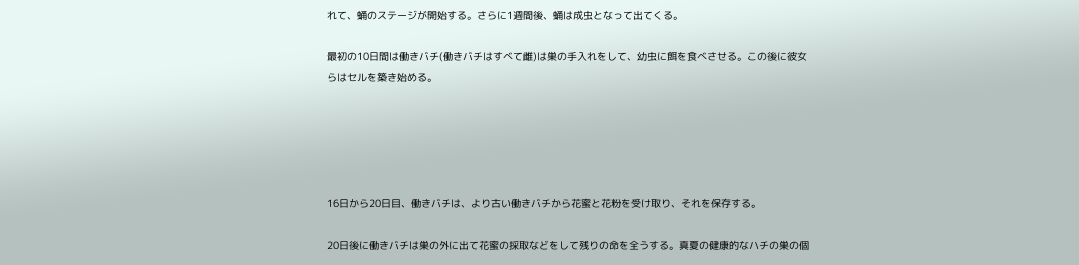れて、蛹のステージが開始する。さらに1週間後、蛹は成虫となって出てくる。

最初の10日間は働きバチ(働きバチはすべて雌)は巣の手入れをして、幼虫に餌を食べさせる。この後に彼女らはセルを築き始める。





16日から20日目、働きバチは、より古い働きバチから花蜜と花粉を受け取り、それを保存する。

20日後に働きバチは巣の外に出て花蜜の採取などをして残りの命を全うする。真夏の健康的なハチの巣の個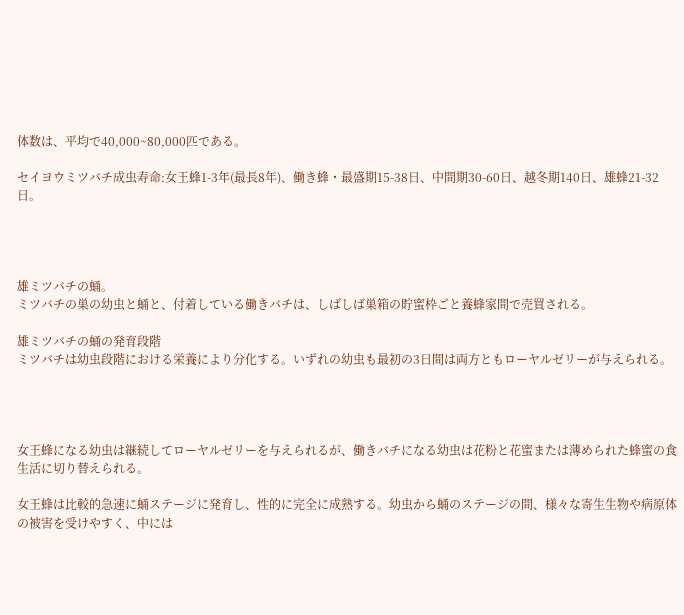体数は、平均で40,000~80,000匹である。

セイヨウミツバチ成虫寿命:女王蜂1-3年(最長8年)、働き蜂・最盛期15-38日、中間期30-60日、越冬期140日、雄蜂21-32日。




雄ミツバチの蛹。
ミツバチの巣の幼虫と蛹と、付着している働きバチは、しばしば巣箱の貯蜜枠ごと養蜂家間で売買される。

雄ミツバチの蛹の発育段階
ミツバチは幼虫段階における栄養により分化する。いずれの幼虫も最初の3日間は両方ともローヤルゼリーが与えられる。




女王蜂になる幼虫は継続してローヤルゼリーを与えられるが、働きバチになる幼虫は花粉と花蜜または薄められた蜂蜜の食生活に切り替えられる。

女王蜂は比較的急速に蛹ステージに発育し、性的に完全に成熟する。幼虫から蛹のステージの間、様々な寄生生物や病原体の被害を受けやすく、中には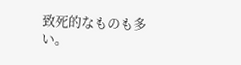致死的なものも多い。